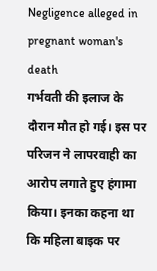Negligence alleged in pregnant woman's death
गर्भवती की इलाज के दौरान मौत हो गई। इस पर परिजन ने लापरवाही का आरोप लगाते हुए हंगामा किया। इनका कहना था कि महिला बाइक पर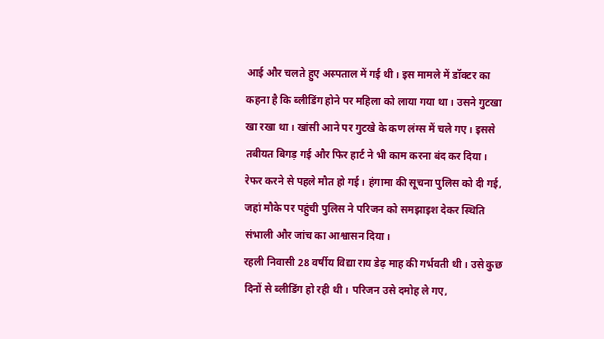आई और चलते हुए अस्पताल में गई थी। इस मामले में डॉक्टर का कहना है कि ब्लीडिंग होने पर महिला को लाया गया था। उसने गुटखा खा रखा था। खांसी आने पर गुटखे के कण लंग्स में चले गए। इससे तबीयत बिगड़ गई और फिर हार्ट ने भी काम करना बंद कर दिया। रेफर करने से पहले मौत हो गई। हंगामा की सूचना पुलिस को दी गई, जहां मौके पर पहुंची पुलिस ने परिजन को समझाइश देकर स्थिति संभाली और जांच का आश्वासन दिया।
रहली निवासी 28 वर्षीय विद्या राय डेढ़ माह की गर्भवती थी। उसे कुछ दिनों से ब्लीडिंग हो रही थी। परिजन उसे दमोह ले गए,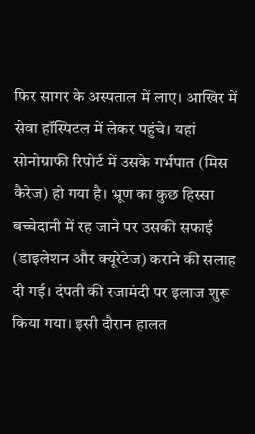फिर सागर के अस्पताल में लाए। आखिर में सेवा हॉस्पिटल में लेकर पहुंचे। यहां सोनोग्राफी रिपोर्ट में उसके गर्भपात (मिस कैरेज) हो गया है। भ्रूण का कुछ हिस्सा बच्चेदानी में रह जाने पर उसकी सफाई (डाइलेशन और क्यूरेटेज) कराने की सलाह दी गई। दंपती की रजामंदी पर इलाज शुरू किया गया। इसी दौरान हालत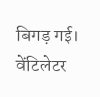बिगड़ गई। वेंटिलेटर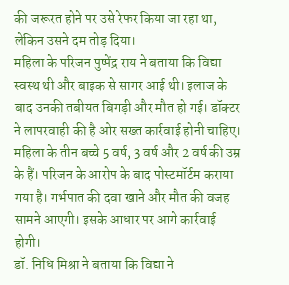की जरूरत होने पर उसे रेफर किया जा रहा था, लेकिन उसने दम तोड़ दिया।
महिला के परिजन पुष्पेंद्र राय ने बताया कि विद्या स्वस्थ थी और बाइक से सागर आई थी। इलाज के बाद उनकी तबीयत बिगड़ी और मौत हो गई। डॉक्टर ने लापरवाही की है ओर सख्त कार्रवाई होनी चाहिए। महिला के तीन बच्चे 5 वर्ष, 3 वर्ष और 2 वर्ष की उम्र के हैं। परिजन के आरोप के बाद पोस्टमॉर्टम कराया गया है। गर्भपात की दवा खाने और मौत की वजह सामने आएगी। इसके आधार पर आगे कार्रवाई होगी।
डॉ. निधि मिश्रा ने बताया कि विद्या ने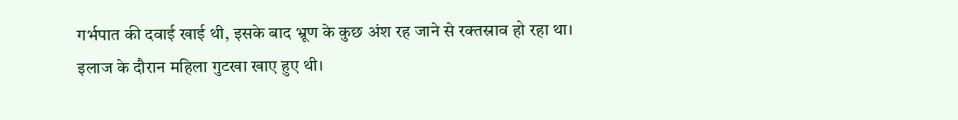गर्भपात की दवाई खाई थी, इसके बाद भ्रूण के कुछ अंश रह जाने से रक्तस्राव हो रहा था। इलाज के दौरान महिला गुटखा खाए हुए थी।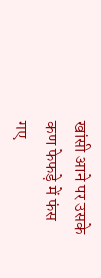खांसी आने पर उसके कण फेफड़े में फंस गए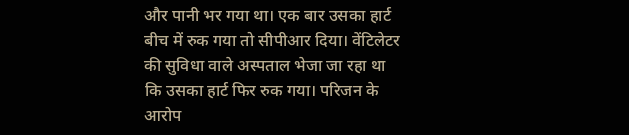और पानी भर गया था। एक बार उसका हार्ट बीच में रुक गया तो सीपीआर दिया। वेंटिलेटर की सुविधा वाले अस्पताल भेजा जा रहा था कि उसका हार्ट फिर रुक गया। परिजन के आरोप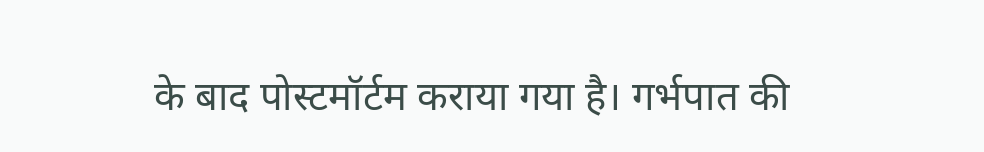के बाद पोस्टमॉर्टम कराया गया है। गर्भपात की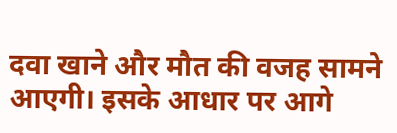दवा खाने और मौत की वजह सामने आएगी। इसके आधार पर आगे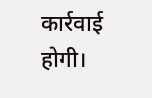कार्रवाई होगी।